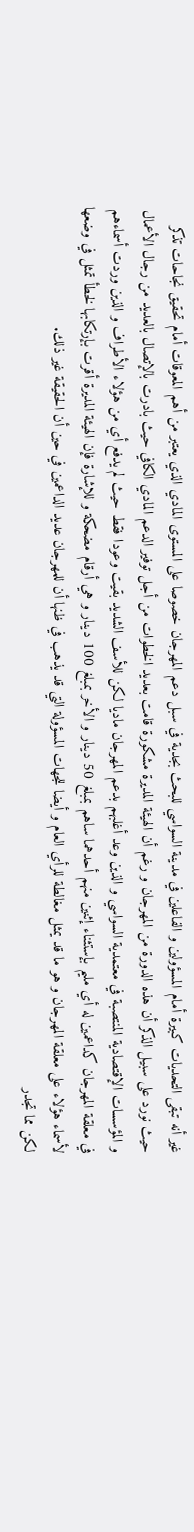غير أنه تبقى التحديات كبيرة أمام المسؤولين و الفاعلين في مدينة السواسي للبحث بجدية في سبل دعم المهرجان خصوصا على المستوى المادي الذي يعتبر من أهم المعوقات أمام تحقيق نجاحات تذكر حيث نورد على سبيل الذكر أن هذه الدورة من المهرجان و رغم أن الهيئة المديرة مشكورة قامت بعديد الخطوات من أجل توفير الدعم المادي الكافي حيث بادرت بالإتصال بالعديد من رجال الأعمال و المؤسسات الإقتصادية المنتصبة في معتمدية السواسي و الذين وعد أغلبهم بدعم المهرجان ماديا لكن للأسف الشديد بقيت وعودا فقط حيث لم يدفع أي من هؤلاء الأطراف و الذين وردت أسماءهم في معلقة المهرجان كداعمين له أي مليم بإستثناء إثنين منهم أحدهما ساهم بمبلغ 50 دينار و الأخر بمبلغ 100 دينار و هي أرقام مضحكة و للإشارة فإن الهيئة المديرة أقرت بإرتكابها لخطأ تمثل في وضعها لأسماء هؤلاء على معلقة المهرجان و هو ما قد يمثل مغالطة للرأي العام و أيضا للجهات المسؤولة التي قد يذهب في ظنها أن للمهرجان عديد الداعمين في حين أن الحقيقة غير ذلك.
لكن مما تجدر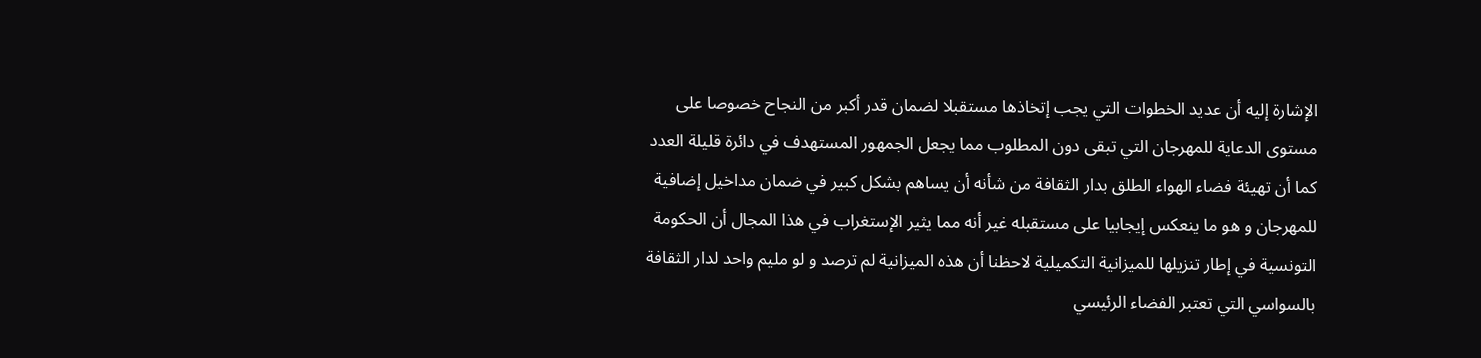الإشارة إليه أن عديد الخطوات التي يجب إتخاذها مستقبلا لضمان قدر أكبر من النجاح خصوصا على مستوى الدعاية للمهرجان التي تبقى دون المطلوب مما يجعل الجمهور المستهدف في دائرة قليلة العدد كما أن تهيئة فضاء الهواء الطلق بدار الثقافة من شأنه أن يساهم بشكل كبير في ضمان مداخيل إضافية للمهرجان و هو ما ينعكس إيجابيا على مستقبله غير أنه مما يثير الإستغراب في هذا المجال أن الحكومة التونسية في إطار تنزيلها للميزانية التكميلية لاحظنا أن هذه الميزانية لم ترصد و لو مليم واحد لدار الثقافة بالسواسي التي تعتبر الفضاء الرئيسي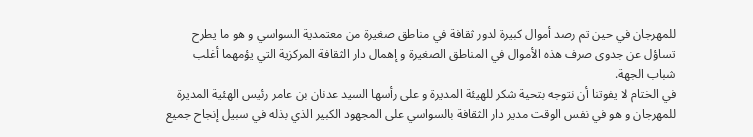للمهرجان في حين تم رصد أموال كبيرة لدور ثقافة في مناطق صغيرة من معتمدية السواسي و هو ما يطرح تساؤل عن جدوى صرف هذه الأموال في المناطق الصغيرة و إهمال دار الثقافة المركزية التي يؤمهما أغلب شباب الجهة.
في الختام لا يفوتنا أن نتوجه بتحية شكر للهيئة المديرة و على رأسها السيد عدنان بن عامر رئيس الهئية المديرة للمهرجان و هو في نفس الوقت مدير دار الثقافة بالسواسي على المجهود الكبير الذي بذله في سبيل إنجاح جميع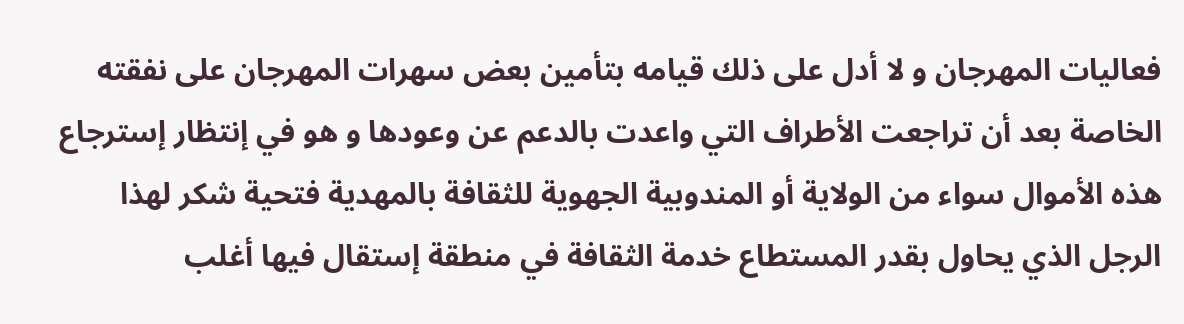فعاليات المهرجان و لا أدل على ذلك قيامه بتأمين بعض سهرات المهرجان على نفقته الخاصة بعد أن تراجعت الأطراف التي واعدت بالدعم عن وعودها و هو في إنتظار إسترجاع هذه الأموال سواء من الولاية أو المندوبية الجهوية للثقافة بالمهدية فتحية شكر لهذا الرجل الذي يحاول بقدر المستطاع خدمة الثقافة في منطقة إستقال فيها أغلب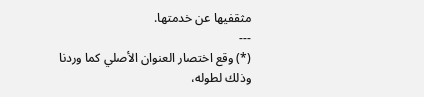مثقفيها عن خدمتها.
---
(*) وقع اختصار العنوان الأصلي كما وردنا وذلك لطوله،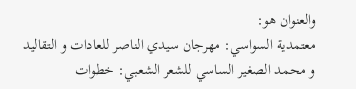والعنوان هو:
معتمدية السواسي: مهرجان سيدي الناصر للعادات و التقاليد و محمد الصغير الساسي للشعر الشعبي: خطوات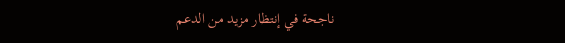ناجحة في إنتظار مزيد من الدعم